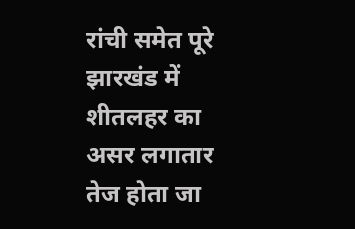रांची समेत पूरे झारखंड में शीतलहर का असर लगातार तेज होता जा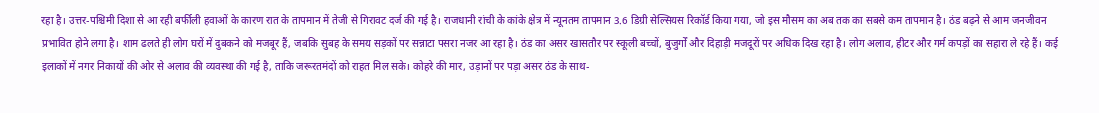रहा है। उत्तर-पश्चिमी दिशा से आ रही बर्फीली हवाओं के कारण रात के तापमान में तेजी से गिरावट दर्ज की गई है। राजधानी रांची के कांके क्षेत्र में न्यूनतम तापमान 3.6 डिग्री सेल्सियस रिकॉर्ड किया गया, जो इस मौसम का अब तक का सबसे कम तापमान है। ठंड बढ़ने से आम जनजीवन प्रभावित होने लगा है। शाम ढलते ही लोग घरों में दुबकने को मजबूर हैं, जबकि सुबह के समय सड़कों पर सन्नाटा पसरा नजर आ रहा है। ठंड का असर खासतौर पर स्कूली बच्चों, बुजुर्गों और दिहाड़ी मजदूरों पर अधिक दिख रहा है। लोग अलाव, हीटर और गर्म कपड़ों का सहारा ले रहे हैं। कई इलाकों में नगर निकायों की ओर से अलाव की व्यवस्था की गई है, ताकि जरूरतमंदों को राहत मिल सके। कोहरे की मार, उड़ानों पर पड़ा असर ठंड के साथ-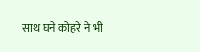साथ घने कोहरे ने भी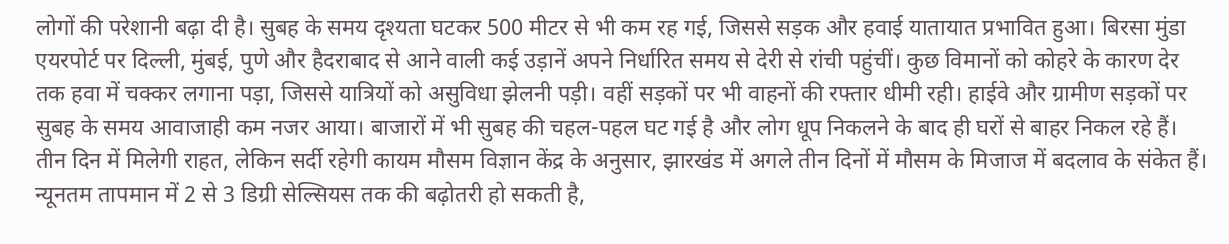लोगों की परेशानी बढ़ा दी है। सुबह के समय दृश्यता घटकर 500 मीटर से भी कम रह गई, जिससे सड़क और हवाई यातायात प्रभावित हुआ। बिरसा मुंडा एयरपोर्ट पर दिल्ली, मुंबई, पुणे और हैदराबाद से आने वाली कई उड़ानें अपने निर्धारित समय से देरी से रांची पहुंचीं। कुछ विमानों को कोहरे के कारण देर तक हवा में चक्कर लगाना पड़ा, जिससे यात्रियों को असुविधा झेलनी पड़ी। वहीं सड़कों पर भी वाहनों की रफ्तार धीमी रही। हाईवे और ग्रामीण सड़कों पर सुबह के समय आवाजाही कम नजर आया। बाजारों में भी सुबह की चहल-पहल घट गई है और लोग धूप निकलने के बाद ही घरों से बाहर निकल रहे हैं। तीन दिन में मिलेगी राहत, लेकिन सर्दी रहेगी कायम मौसम विज्ञान केंद्र के अनुसार, झारखंड में अगले तीन दिनों में मौसम के मिजाज में बदलाव के संकेत हैं। न्यूनतम तापमान में 2 से 3 डिग्री सेल्सियस तक की बढ़ोतरी हो सकती है,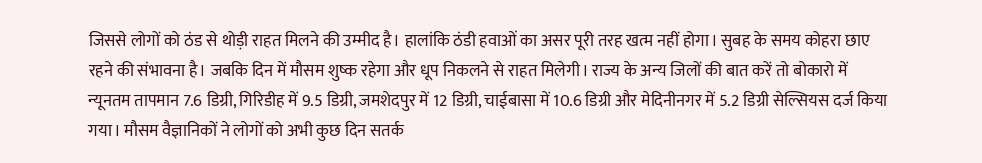जिससे लोगों को ठंड से थोड़ी राहत मिलने की उम्मीद है। हालांकि ठंडी हवाओं का असर पूरी तरह खत्म नहीं होगा। सुबह के समय कोहरा छाए रहने की संभावना है। जबकि दिन में मौसम शुष्क रहेगा और धूप निकलने से राहत मिलेगी। राज्य के अन्य जिलों की बात करें तो बोकारो में न्यूनतम तापमान 7.6 डिग्री, गिरिडीह में 9.5 डिग्री, जमशेदपुर में 12 डिग्री, चाईबासा में 10.6 डिग्री और मेदिनीनगर में 5.2 डिग्री सेल्सियस दर्ज किया गया। मौसम वैज्ञानिकों ने लोगों को अभी कुछ दिन सतर्क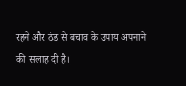रहने और ठंड से बचाव के उपाय अपनाने की सलाह दी है।